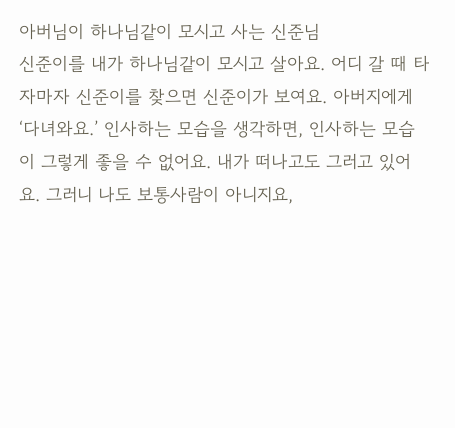아버님이 하나님같이 모시고 사는 신준님
신준이를 내가 하나님같이 모시고 살아요. 어디 갈 때 타자마자 신준이를 찾으면 신준이가 보여요. 아버지에게 ‘다녀와요.’ 인사하는 모습을 생각하면, 인사하는 모습이 그렇게 좋을 수 없어요. 내가 떠나고도 그러고 있어요. 그러니 나도 보통사람이 아니지요,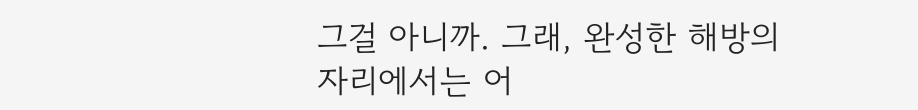그걸 아니까. 그래, 완성한 해방의 자리에서는 어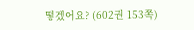떻겠어요? (602권 153쪽)